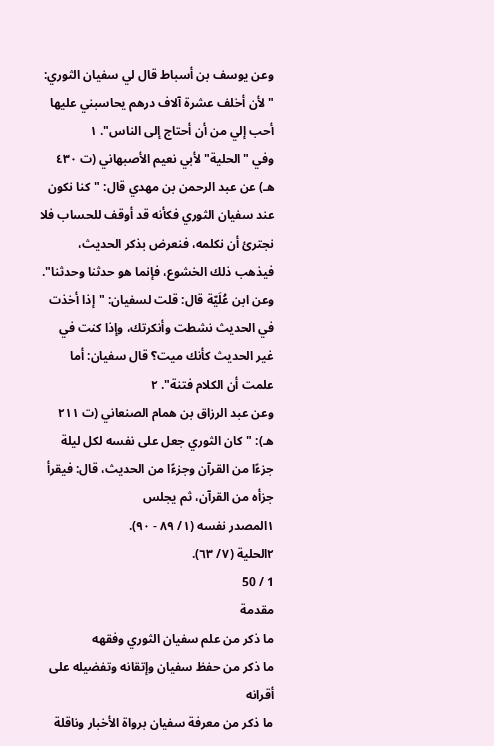وعن يوسف بن أسباط قال لي سفيان الثوري: "لأن أخلف عشرة آلاف درهم يحاسبني عليها أحب إلي من أن أحتاج إلى الناس". ١
وفي "الحلية" لأبي نعيم الأصبهاني (ت ٤٣٠ هـ) عن عبد الرحمن بن مهدي قال: "كنا نكون عند سفيان الثوري فكأنه قد أوقف للحساب فلا نجترئ أن نكلمه، فنعرض بذكر الحديث، فيذهب ذلك الخشوع، فإنما هو حدثنا وحدثنا".
وعن ابن عُلَيّة قال: قلت لسفيان: "إذا أخذت في الحديث نشطت وأنكرتك، وإذا كنت في غير الحديث كأنك ميت؟ قال سفيان: أما علمت أن الكلام فتنة". ٢
وعن عبد الرزاق بن همام الصنعاني (ت ٢١١ هـ): "كان الثوري جعل على نفسه لكل ليلة جزءًا من القرآن وجزءًا من الحديث، قال: فيقرأ جزأه من القرآن، ثم يجلس
١المصدر نفسه (١/ ٨٩ - ٩٠).
٢الحلية (٧/ ٦٣).
1 / 50
مقدمة
ما ذكر من علم سفيان الثوري وفقهه
ما ذكر من حفظ سفيان وإتقانه وتفضيله على أقرانه
ما ذكر من معرفة سفيان برواة الأخبار وناقلة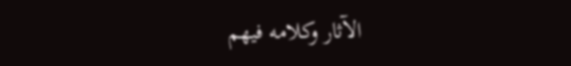الآثار وكلامه فيهم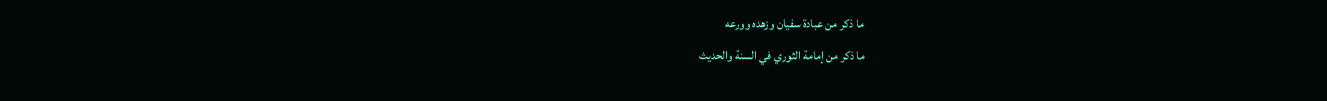ما ذكر من عبادة سفيان وزهده وورعه
ما ذكر من إمامة الثوري في السنة والحديث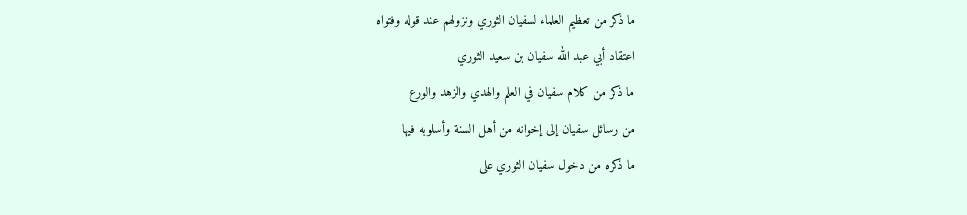ما ذكر من تعظيم العلماء لسفيان الثوري ونزولهم عند قوله وفتواه
اعتقاد أبي عبد الله سفيان بن سعيد الثوري
ما ذكر من كلام سفيان في العلم والهدي والزهد والورع
من رسائل سفيان إلى إخوانه من أهل السنة وأسلوبه فيها
ما ذكره من دخول سفيان الثوري على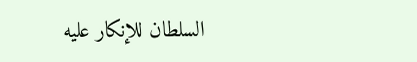السلطان للإنكار عليه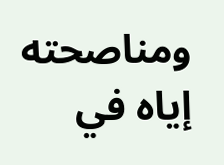ومناصحته إياه في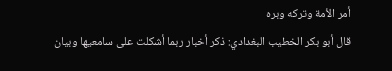أمر الأمة وتركه وبره
قال أبو بكر الخطيب البغدادي: ذكر أخبار ربما أشكلت على سامعيها وبيان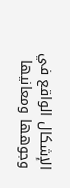الإشكال الواقع في وجوهها ومعانيها